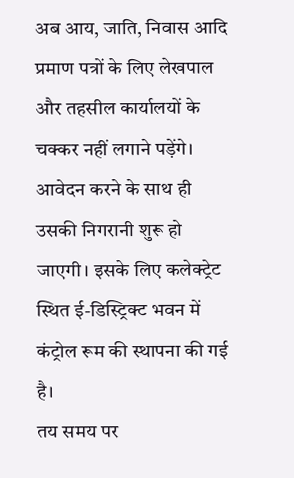अब आय, जाति, निवास आदि प्रमाण पत्रों के लिए लेखपाल और तहसील कार्यालयों के चक्कर नहीं लगाने पड़ेंगे। आवेदन करने के साथ ही उसकी निगरानी शुरू हो जाएगी। इसके लिए कलेक्ट्रेट स्थित ई-डिस्ट्रिक्ट भवन में कंट्रोल रूम की स्थापना की गई है।
तय समय पर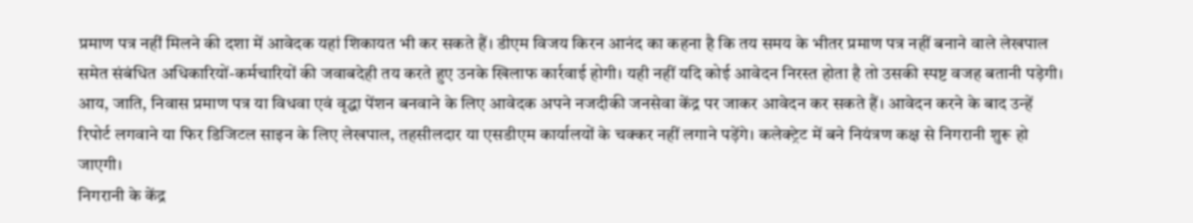प्रमाण पत्र नहीं मिलने की दशा में आवेदक यहां शिकायत भी कर सकते हैं। डीएम विजय किरन आनंद का कहना है कि तय समय के भीतर प्रमाण पत्र नहीं बनाने वाले लेखपाल समेत संबंधित अधिकारियों-कर्मचारियों की जवाबदेही तय करते हुए उनके खिलाफ कार्रवाई होगी। यही नहीं यदि कोई आवेदन निरस्त होता है तो उसकी स्पष्ट वजह बतानी पड़ेगी।
आय, जाति, निवास प्रमाण पत्र या विधवा एवं वृद्धा पेंशन बनवाने के लिए आवेदक अपने नजदीकी जनसेवा केंद्र पर जाकर आवेदन कर सकते हैं। आवेदन करने के बाद उन्हें रिपोर्ट लगवाने या फिर डिजिटल साइन के लिए लेखपाल, तहसीलदार या एसडीएम कार्यालयों के चक्कर नहीं लगाने पड़ेंगे। कलेक्ट्रेट में बने नियंत्रण कक्ष से निगरानी शुरू हो जाएगी।
निगरानी के केंद्र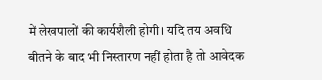में लेखपालों की कार्यशैली होगी। यदि तय अवधि बीतने के बाद भी निस्तारण नहीं होता है तो आवेदक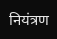नियंत्रण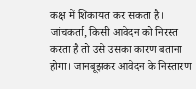कक्ष में शिकायत कर सकता है। जांचकर्ता, किसी आवेदन को निरस्त करता है तो उसे उसका कारण बताना होगा। जानबूझकर आवेदन के निस्तारण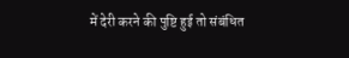में देरी करने की पुष्टि हुई तो संबंधित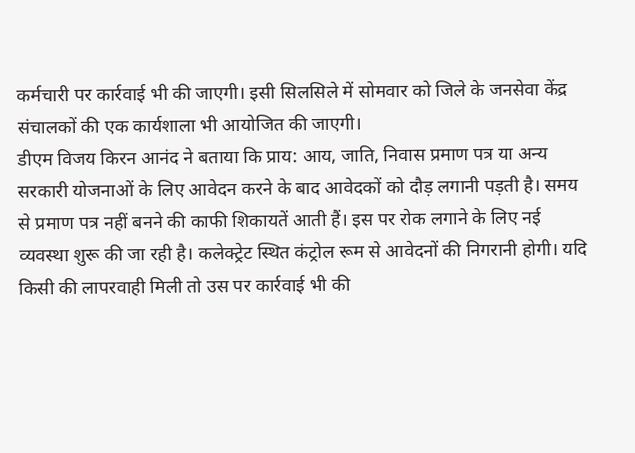कर्मचारी पर कार्रवाई भी की जाएगी। इसी सिलसिले में सोमवार को जिले के जनसेवा केंद्र संचालकों की एक कार्यशाला भी आयोजित की जाएगी।
डीएम विजय किरन आनंद ने बताया कि प्राय: आय, जाति, निवास प्रमाण पत्र या अन्य सरकारी योजनाओं के लिए आवेदन करने के बाद आवेदकों को दौड़ लगानी पड़ती है। समय से प्रमाण पत्र नहीं बनने की काफी शिकायतें आती हैं। इस पर रोक लगाने के लिए नई व्यवस्था शुरू की जा रही है। कलेक्ट्रेट स्थित कंट्रोल रूम से आवेदनों की निगरानी होगी। यदि किसी की लापरवाही मिली तो उस पर कार्रवाई भी की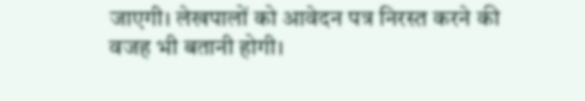जाएगी। लेखपालों को आवेदन पत्र निरस्त करने की वजह भी बतानी होगी।